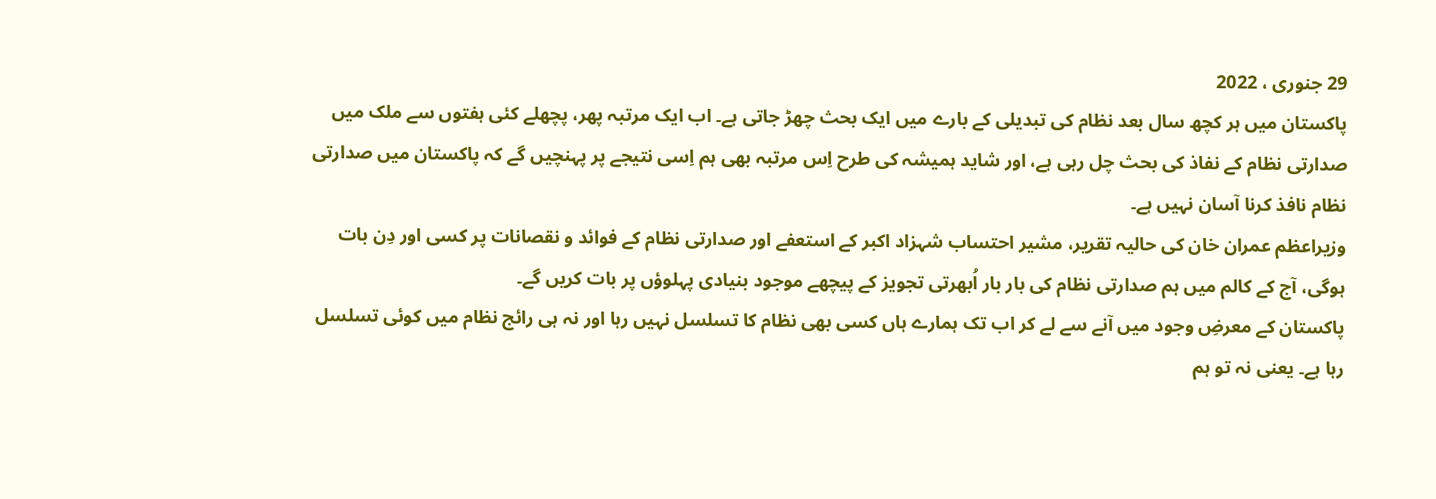29 جنوری ، 2022
پاکستان میں ہر کچھ سال بعد نظام کی تبدیلی کے بارے میں ایک بحث چھڑ جاتی ہے۔ اب ایک مرتبہ پھر، پچھلے کئی ہفتوں سے ملک میں صدارتی نظام کے نفاذ کی بحث چل رہی ہے، اور شاید ہمیشہ کی طرح اِس مرتبہ بھی ہم اِسی نتیجے پر پہنچیں گے کہ پاکستان میں صدارتی نظام نافذ کرنا آسان نہیں ہے۔
وزیراعظم عمران خان کی حالیہ تقریر، مشیر احتساب شہزاد اکبر کے استعفے اور صدارتی نظام کے فوائد و نقصانات پر کسی اور دِن بات ہوگی، آج کے کالم میں ہم صدارتی نظام کی بار بار اُبھرتی تجویز کے پیچھے موجود بنیادی پہلوؤں پر بات کریں گے۔
پاکستان کے معرضِ وجود میں آنے سے لے کر اب تک ہمارے ہاں کسی بھی نظام کا تسلسل نہیں رہا اور نہ ہی رائج نظام میں کوئی تسلسل رہا ہے۔ یعنی نہ تو ہم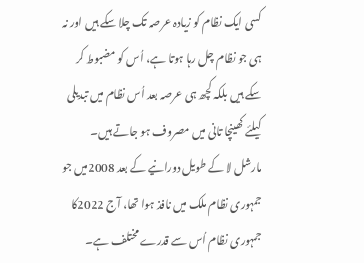کسی ایک نظام کو زیادہ عرصہ تک چلا سکے ہیں اور نہ ہی جو نظام چل رہا ہوتا ہے، اُس کو مضبوط کر سکے ہیں بلکہ کچھ ہی عرصہ بعد اُس نظام میں تبدیلی کیلئے کھینچا تانی میں مصروف ہو جاتے ہیں۔
مارشل لا کے طویل دورانیے کے بعد 2008میں جو جمہوری نظام ملک میں نافذ ہوا تھا، آج 2022کا جمہوری نظام اُس سے قدرے مختلف ہے۔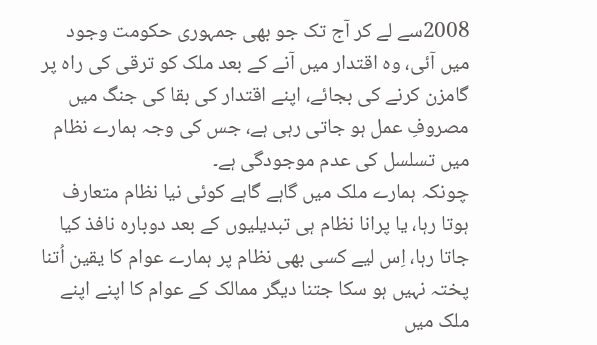2008سے لے کر آج تک جو بھی جمہوری حکومت وجود میں آئی، وہ اقتدار میں آنے کے بعد ملک کو ترقی کی راہ پر گامزن کرنے کی بجائے، اپنے اقتدار کی بقا کی جنگ میں مصروفِ عمل ہو جاتی رہی ہے، جس کی وجہ ہمارے نظام میں تسلسل کی عدم موجودگی ہے۔
چونکہ ہمارے ملک میں گاہے گاہے کوئی نیا نظام متعارف ہوتا رہا، یا پرانا نظام ہی تبدیلیوں کے بعد دوبارہ نافذ کیا جاتا رہا، اِس لیے کسی بھی نظام پر ہمارے عوام کا یقین اُتنا پختہ نہیں ہو سکا جتنا دیگر ممالک کے عوام کا اپنے اپنے ملک میں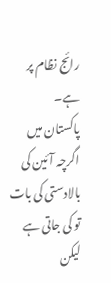رائج نظام پر ہے۔
پاکستان میں اگرچہ آئین کی بالادستی کی بات تو کی جاتی ہے لیکن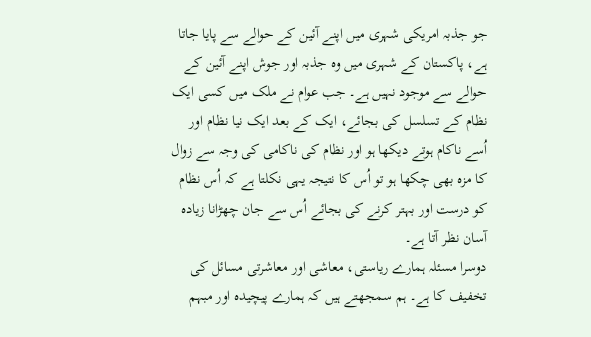جو جذبہ امریکی شہری میں اپنے آئین کے حوالے سے پایا جاتا ہے، پاکستان کے شہری میں وہ جذبہ اور جوش اپنے آئین کے حوالے سے موجود نہیں ہے۔ جب عوام نے ملک میں کسی ایک نظام کے تسلسل کی بجائے، ایک کے بعد ایک نیا نظام اور اُسے ناکام ہوتے دیکھا ہو اور نظام کی ناکامی کی وجہ سے زوال کا مزہ بھی چکھا ہو تو اُس کا نتیجہ یہی نکلتا ہے کہ اُس نظام کو درست اور بہتر کرنے کی بجائے اُس سے جان چھڑانا زیادہ آسان نظر آتا ہے۔
دوسرا مسئلہ ہمارے ریاستی، معاشی اور معاشرتی مسائل کی تخفیف کا ہے۔ ہم سمجھتے ہیں کہ ہمارے پیچیدہ اور مبہم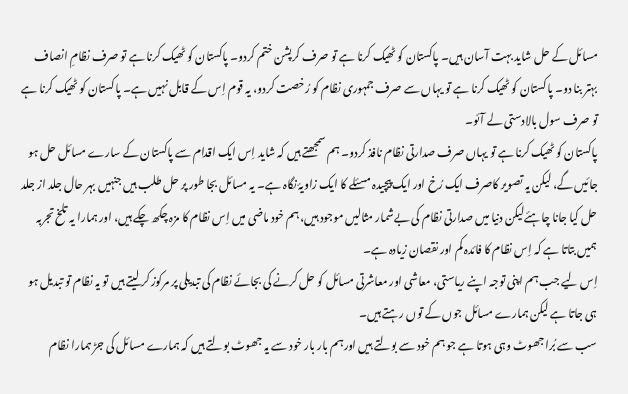مسائل کے حل شاید بہت آسان ہیں۔ پاکستان کو ٹھیک کرنا ہے تو صرف کرپشن ختم کردو۔ پاکستان کو ٹھیک کرنا ہے تو صرف نظامِ انصاف بہتر بنا دو۔ پاکستان کو ٹھیک کرنا ہے تو یہاں سے صرف جمہوری نظام کو رُخصت کردو، یہ قوم اِس کے قابل نہیں ہے۔ پاکستان کو ٹھیک کرنا ہے تو صرف سول بالادستی لے آئو۔
پاکستان کو ٹھیک کرنا ہے تو یہاں صرف صدارتی نظام نافذ کردو۔ ہم سمجھتے ہیں کہ شاید اِس ایک اقدام سے پاکستان کے سارے مسائل حل ہو جائیں گے، لیکن یہ تصویر کاصرف ایک رُخ اور ایک پیچیدہ مسئلے کا ایک زاویۂ نگاہ ہے۔ یہ مسائل بجا طور پر حل طلب ہیں جنہیں بہر حال جلد از جلد حل کیا جانا چاہئےلیکن دنیا میں صدارتی نظام کی بےشمار مثالیں موجود ہیں، ہم خود ماضی میں اِس نظام کا مزہ چکھ چکے ہیں، اور ہمارا یہ تلخ تجربہ ہمیں بتاتا ہے کہ اِس نظام کا فائدہ کم اور نقصان زیادہ ہے۔
اِس لیے جب ہم اپنی توجہ اپنے ریاستی، معاشی اور معاشرتی مسائل کو حل کرنے کی بجائے نظام کی تبدیلی پر مرکوز کر لیتے ہیں تو یہ نظام تو تبدیل ہو ہی جاتا ہے لیکن ہمارے مسائل جوں کے توں رہتے ہیں۔
سب سے بُرا جھوٹ وہی ہوتا ہے جو ہم خود سے بولتے ہیں اورہم بار بار خود سے یہ جھوٹ بولتے ہیں کہ ہمارے مسائل کی جڑ ہمارا نظام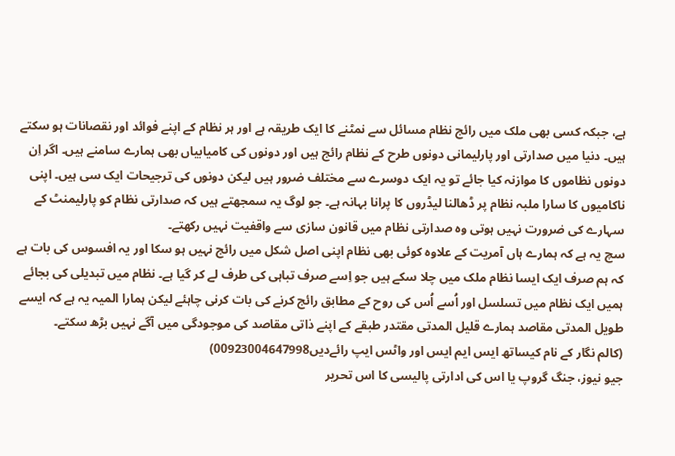ہے، جبکہ کسی بھی ملک میں رائج نظام مسائل سے نمٹنے کا ایک طریقہ ہے اور ہر نظام کے اپنے فوائد اور نقصانات ہو سکتے ہیں۔ دنیا میں صدارتی اور پارلیمانی دونوں طرح کے نظام رائج ہیں اور دونوں کی کامیابیاں بھی ہمارے سامنے ہیں۔ اگر اِن دونوں نظاموں کا موازنہ کیا جائے تو یہ ایک دوسرے سے مختلف ضرور ہیں لیکن دونوں کی ترجیحات ایک سی ہیں۔ اپنی ناکامیوں کا سارا ملبہ نظام پر ڈھالنا لیڈروں کا پرانا بہانہ ہے۔ جو لوگ یہ سمجھتے ہیں کہ صدارتی نظام کو پارلیمنٹ کے سہارے کی ضرورت نہیں ہوتی وہ صدارتی نظام میں قانون سازی سے واقفیت نہیں رکھتے۔
سچ یہ ہے کہ ہمارے ہاں آمریت کے علاوہ کوئی بھی نظام اپنی اصل شکل میں رائج نہیں ہو سکا اور یہ افسوس کی بات ہے کہ ہم صرف ایک ایسا نظام ملک میں چلا سکے ہیں جو اِسے صرف تباہی کی طرف لے کر گیا ہے۔ نظام میں تبدیلی کی بجائے ہمیں ایک نظام میں تسلسل اور اُسے اُس کی روح کے مطابق رائج کرنے کی بات کرنی چاہئے لیکن ہمارا المیہ یہ ہے کہ ایسے طویل المدتی مقاصد ہمارے قلیل المدتی مقتدر طبقے کے اپنے ذاتی مقاصد کی موجودگی میں آگے نہیں بڑھ سکتے۔
(کالم نگار کے نام کیساتھ ایس ایم ایس اور واٹس ایپ رائےدیں00923004647998)
جیو نیوز، جنگ گروپ یا اس کی ادارتی پالیسی کا اس تحریر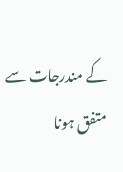کے مندرجات سے متفق ہونا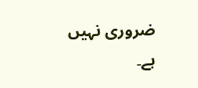ضروری نہیں ہے۔